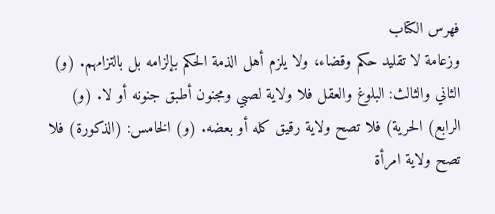فهرس الكتاب
وزعامة لا تقليد حكم وقضاء، ولا يلزم أهل الذمة الحكم بإلزامه بل بالتزامهم. (و) الثاني والثالث: البلوغ والعقل فلا ولاية لصبي ومجنون أطبق جنونه أو لا. (و) الرابع) الحرية) فلا تصح ولاية رقيق كله أو بعضه. (و) الخامس: (الذكورة) فلا تصح ولاية امرأة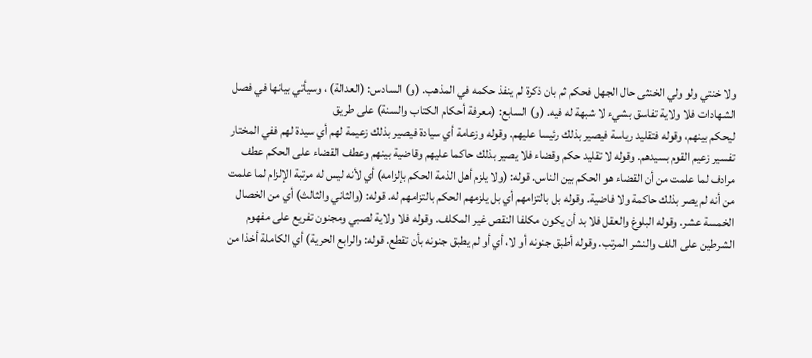ولا خنتي ولو ولي الخنثى حال الجهل فحكم ثم بان ذكرة لم ينفذ حكمه في المذهب. (و) السادس: (العدالة) ، وسيأتي بيانها في فصل الشهادات فلا ولاية تفاسق بشيء لا شبهة له فيه. (و) السابع: (معرفة أحكام الكتاب والسنة) على طريق
ليحكم بينهم، وقوله فتقليد رياسة فيصير بذلك رئيسا عليهم. وقوله وزعامة أي سيادة فيصير بذلك زعيمة لهم أي سيدة لهم ففي المختار تفسير زعيم القوم بسيدهم. وقوله لا تقليد حكم وقضاء فلا يصير بذلك حاكما عليهم وقاضية بينهم وعطف القضاء على الحكم عطف مرادف لما علمت من أن القضاء هو الحكم بين الناس. قوله: (ولا يلزم أهل الذمة الحكم بإلزامه) أي لأنه ليس له مرتبة الإلزام لما علمت من أنه لم يصر بذلك حاكمة ولا فاضية. وقوله بل بالتزامهم أي بل يلزمهم الحكم بالتزامهم له. قوله: (والثاني والثالث) أي من الخصال الخمسة عشر. وقوله البلوغ والعقل فلا بد أن يكون مكلفا النقص غير المكلف. وقوله فلا ولاية لصبي ومجنون تفريع على مفهوم الشرطين على اللف والنشر المرتب. وقوله أطبق جنونه أو لا، أي أو لم يطبق جنونه بأن تقطع. قوله: والرابع الحرية) أي الكاملة أخذا من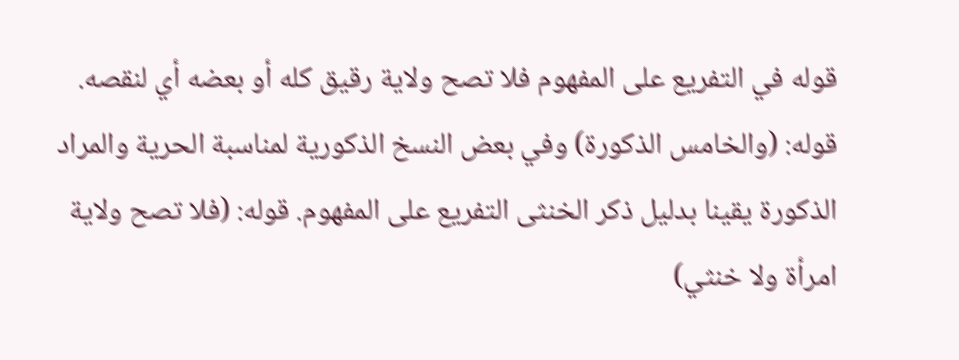قوله في التفريع على المفهوم فلا تصح ولاية رقيق كله أو بعضه أي لنقصه. قوله: (والخامس الذكورة) وفي بعض النسخ الذكورية لمناسبة الحرية والمراد الذكورة يقينا بدليل ذكر الخنثى التفريع على المفهوم. قوله: (فلا تصح ولاية امرأة ولا خنثي)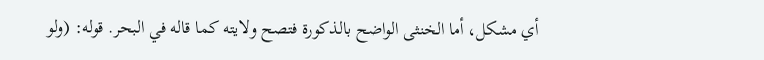أي مشكل، أما الخنثى الواضح بالذكورة فتصح ولايته كما قاله في البحر. قوله: (ولو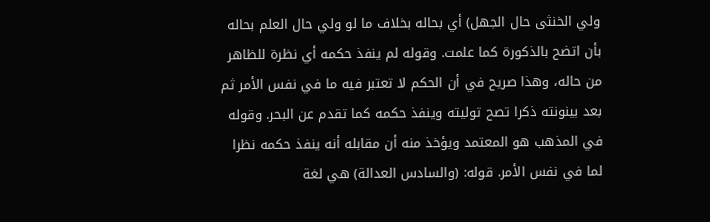ولي الخنثى حال الجهل) أي بحاله بخلاف ما لو ولي حال العلم بحاله بأن اتضح بالذكورة كما علمت. وقوله لم ينفذ حكمه أي نظرة للظاهر من حاله، وهذا صريح في أن الحكم لا تعتبر فيه ما في نفس الأمر ثم بعد بينونته ذكرا تصح توليته وينفذ حكمه كما تقدم عن البحر. وقوله في المذهب هو المعتمد ويؤخذ منه أن مقابله أنه ينفذ حكمه نظرا لما في نفس الأمر. قوله: (والسادس العدالة) هي لغة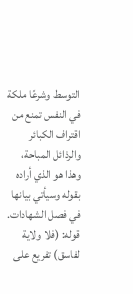التوسط وشرعًا ملكة في النفس تمنع من اقتراف الكبائر والرذائل المباحة، وهذا هو الذي أراده بقوله وسيأتي بيانها في فصل الشهادات. قوله: (فلا ولاية لفاسق) تفريع على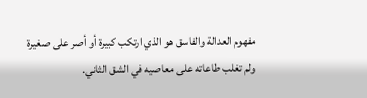مفهوم العدالة والفاسق هو الذي ارتكب كبيرة أو أصر على صغيرة ولم تغلب طاعاته على معاصيه في الشق الثاني.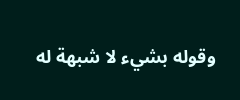وقوله بشيء لا شبهة له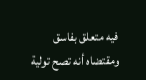فيه متعلق بفاسق ومقتضاه أنه تصح تولية